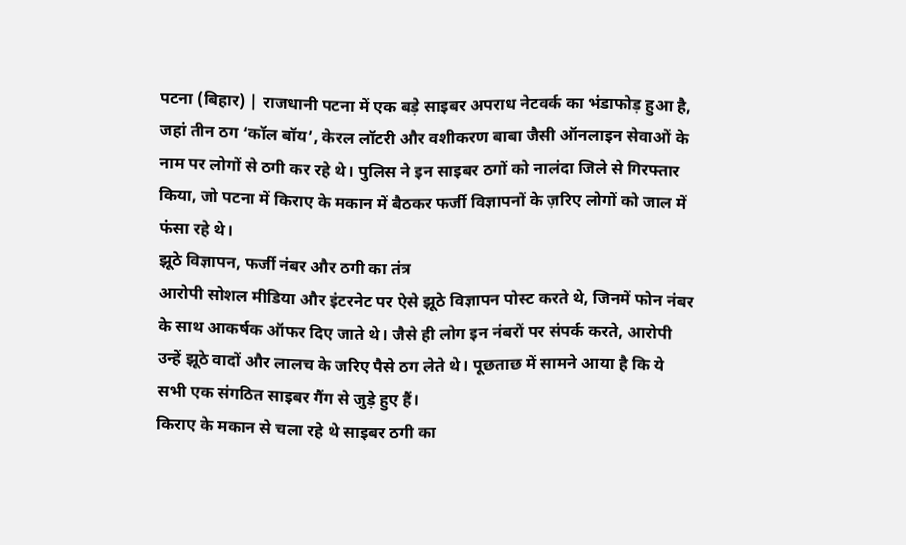पटना (बिहार) | राजधानी पटना में एक बड़े साइबर अपराध नेटवर्क का भंडाफोड़ हुआ है, जहां तीन ठग ‘कॉल बॉय’, केरल लॉटरी और वशीकरण बाबा जैसी ऑनलाइन सेवाओं के नाम पर लोगों से ठगी कर रहे थे। पुलिस ने इन साइबर ठगों को नालंदा जिले से गिरफ्तार किया, जो पटना में किराए के मकान में बैठकर फर्जी विज्ञापनों के ज़रिए लोगों को जाल में फंसा रहे थे।
झूठे विज्ञापन, फर्जी नंबर और ठगी का तंत्र
आरोपी सोशल मीडिया और इंटरनेट पर ऐसे झूठे विज्ञापन पोस्ट करते थे, जिनमें फोन नंबर के साथ आकर्षक ऑफर दिए जाते थे। जैसे ही लोग इन नंबरों पर संपर्क करते, आरोपी उन्हें झूठे वादों और लालच के जरिए पैसे ठग लेते थे। पूछताछ में सामने आया है कि ये सभी एक संगठित साइबर गैंग से जुड़े हुए हैं।
किराए के मकान से चला रहे थे साइबर ठगी का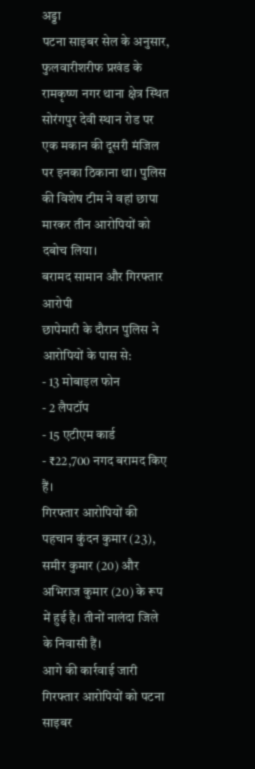अड्डा
पटना साइबर सेल के अनुसार, फुलवारीशरीफ प्रखंड के रामकृष्ण नगर थाना क्षेत्र स्थित सोरंगपुर देवी स्थान रोड पर एक मकान की दूसरी मंजिल पर इनका ठिकाना था। पुलिस की विशेष टीम ने वहां छापा मारकर तीन आरोपियों को दबोच लिया।
बरामद सामान और गिरफ्तार आरोपी
छापेमारी के दौरान पुलिस ने आरोपियों के पास से:
- 13 मोबाइल फोन
- 2 लैपटॉप
- 15 एटीएम कार्ड
- ₹22,700 नगद बरामद किए हैं।
गिरफ्तार आरोपियों की पहचान कुंदन कुमार (23), समीर कुमार (20) और अभिराज कुमार (20) के रूप में हुई है। तीनों नालंदा जिले के निवासी हैं।
आगे की कार्रवाई जारी
गिरफ्तार आरोपियों को पटना साइबर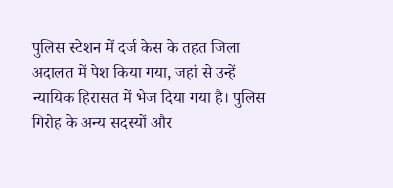पुलिस स्टेशन में दर्ज केस के तहत जिला अदालत में पेश किया गया, जहां से उन्हें न्यायिक हिरासत में भेज दिया गया है। पुलिस गिरोह के अन्य सदस्यों और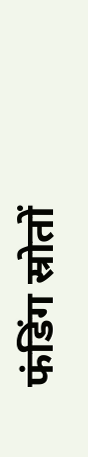फंडिंग स्रोतों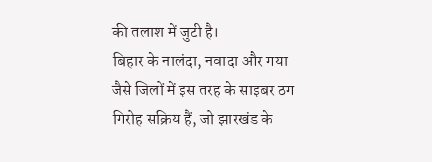की तलाश में जुटी है।
बिहार के नालंदा, नवादा और गया जैसे जिलों में इस तरह के साइबर ठग गिरोह सक्रिय हैं, जो झारखंड के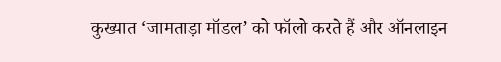कुख्यात ‘जामताड़ा मॉडल’ को फॉलो करते हैं और ऑनलाइन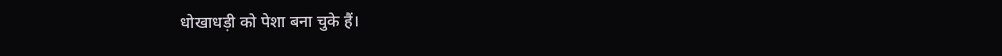धोखाधड़ी को पेशा बना चुके हैं।